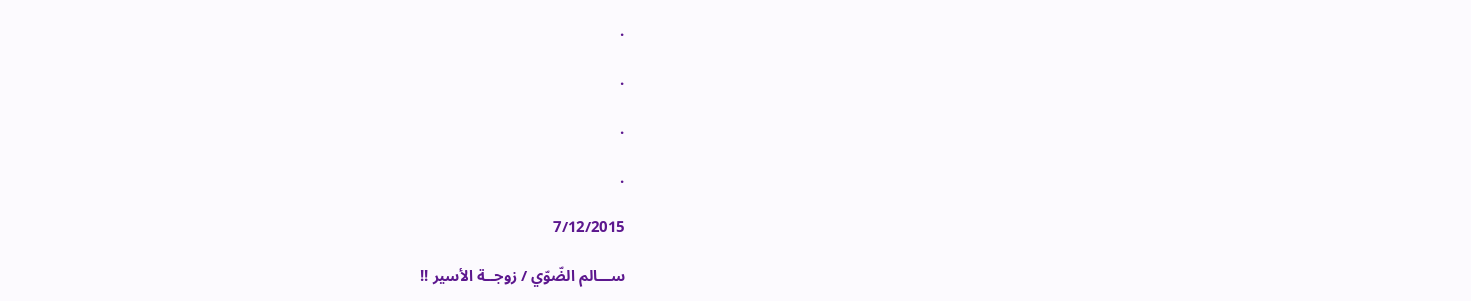.

.

.

.

7/12/2015

ســـالم الضّوّي / زوجــة الأسير !!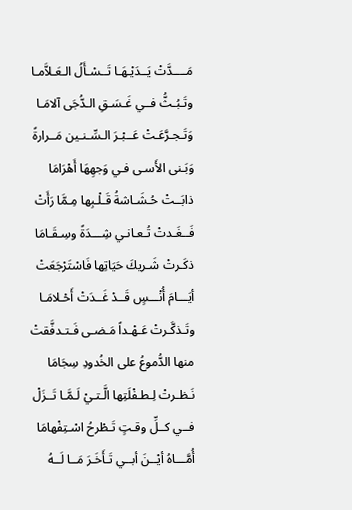مَــــدَّتْ يَــدَيْـهَـا تَــسْـأَلُ الـعَـلاَّمـا
وتَـبُـثُّ فــي غَـسَـقِ الـدُّجَى آلامَـا
وَتَـجـرَّعَـتْ عَــبْـرَ الـسِّـنـين مَــرارةً
وَبَـنى الأَسـى فـي وَجهِهَا أَهْرَامَا
ذابَــتْ حُـشَـاشةُ قَـلْـبِها مِـمَّا رَأَتْ
فَــغَـدتْ تُـعـانـي شِـــدَةً وسِـقَـامَا
ذكَـرتْ شَـريكَ حَيَاتِها فَاسْتَرْجَعَتْ
أيَـــامَ أُنْـــسٍ قَــدْ غَــدَتْ أَحْـلامَـا
وتَـذكَّـرتْ عَـهْـداً مَـضـى فَـتـدفَّقتْ
منها الدُّموعُ على الخُدودِ سِجَامَا
نَـظـرتْ لِـطـفْلَتِها الَّـتـيْ لَـمَّـا تَــزَلْ
فــي كــلِّ وقـتٍ تَـطْرحُ اسْـتِفْهامَا
أُمَّـــاهُ أيْــنَ أبــي تَـأَخَـرَ مَــا لَــهُ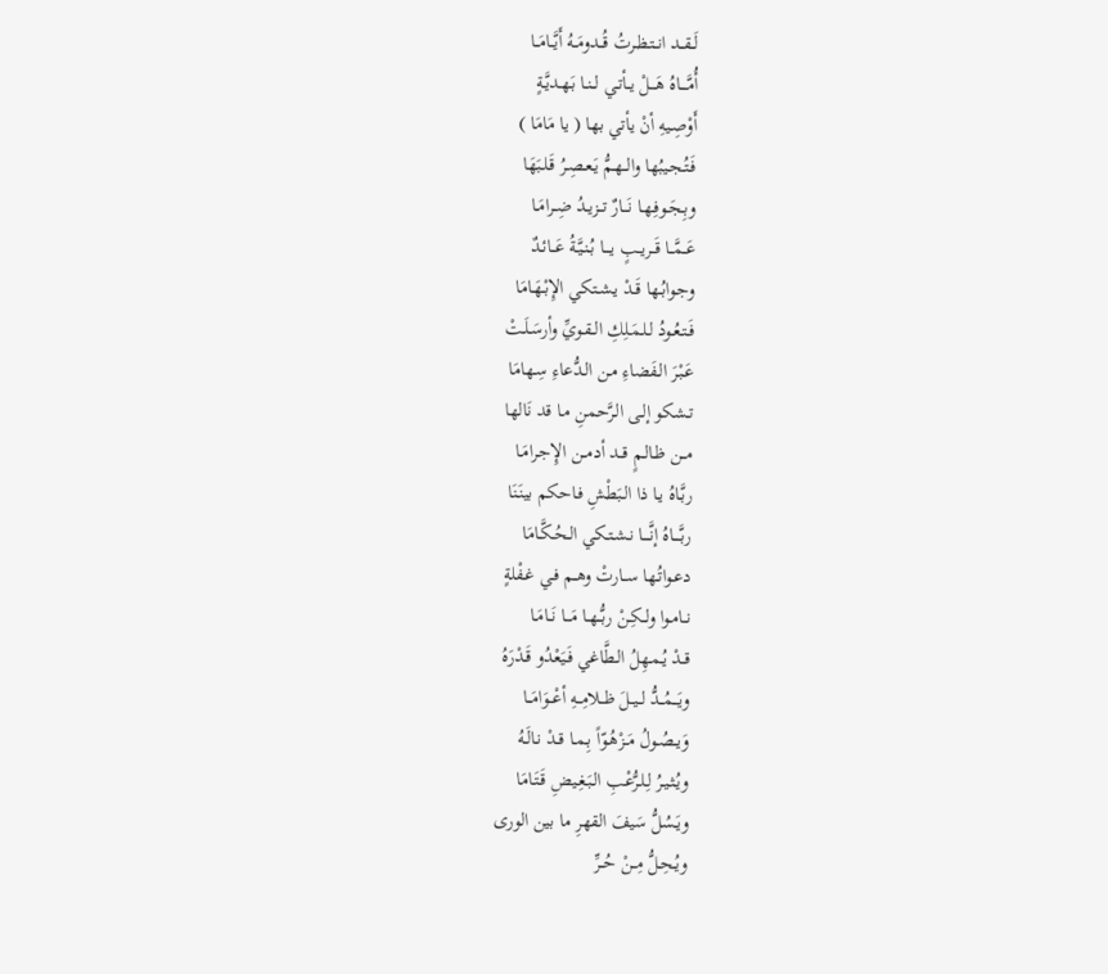لَــقــد انــتـظـرتُ قُــدومَــهُ أَيَّــامَــا
أُمَّــــاهُ هَـــلْ يــأتـي لــنـا بَـهـديَّـةٍ
أَوْصِـيهِ أنْ يأتي بها ( يا مَامَا )
فَـتُـجـيبُها والــهـمُّ يَـعـصِـرُ قَـلـبَهَا
وبِـجَـوفِـهـا نَـــارٌ تــزيـدُ ضِــرامَـا
عَــمَّــا قَــريــبٍ يــــا بُـنـيَّـةُ عَــائـدٌ
وجـوابُـها قَــدْ يـشـتكي الإِبْـهَـامَا
فَـتـعُـودُ لـلـمَـلِكِ الــقـويِّ وأرسَـلَـتْ
عَـبْرَ الـفَضاءِ مـن الـدُّعاءِ سِـهامَا
تـشكو إلـى الـرَّحمنِ مـا قد نَالها
مــن ظـالـمٍ قــد أدمــن الإِجـرامَـا
ربَّـاهُ يـا ذا الـبَطْشِ فـاحكم بينَنَا
ربَّــــاهُ إنَّــــا نـشـتـكي الـحُـكَّـامَا
دعـواتُـها ســارتْ وهــم فـي غـفْلةٍ
نــامـوا ولــكِـنْ ربُّــهـا مَـــا نَــامَـا
قــدْ يُـمـهِلُ الـطَّاغي فَـيَعْدُو قَـدْرَهُ
ويَـــمُــدُّ لــيــلَ ظــلامِــهِ أعْــوَامَــا
وَيــصُـولُ مَــزْهُـوّاً بِـمـا قــدْ نـالَـهُ
ويُـثـيـرُ لِـلـرُّعْـبِ الـبَـغِـيضِ قَـتَـامَا
ويَـسُلُّ سَيفَ القهرِ ما بين الورى
ويُـحِـلُّ مِــنْ حُــرِّ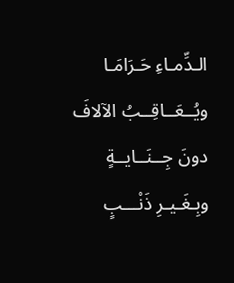الـدِّمـاءِ حَـرَامَـا
ويُــعَــاقِــبُ الآلافَ دونَ جِــنَــايــةٍ
وبِـغَـيـرِ ذَنْـــبٍ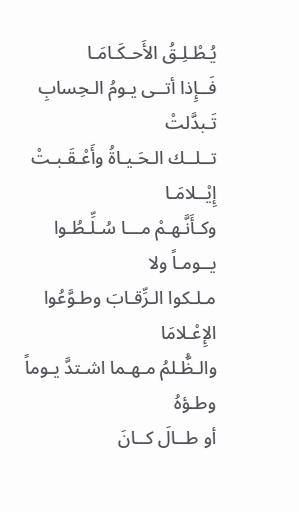يُـطْـلِـقُ الأَحـكَـامَـا
فَــإِذا أتــى يـومُ الـحِسابِ تَـبدَّلتْ
تــلــك الـحَـيـاةُ وأَعْـقَـبـتْ إِيْــلامَـا
وكـأَنَّـهـمْ مـــا سُـلِّـطُـوا يــومـاً ولا
مـلـكوا الـرِّقـابَ وطـوَّعُوا الإِعْـلامَا
والـظُّـلمُ مـهـما اشـتدَّ يـوماً وطـؤهُ
أو طــالَ كــانَ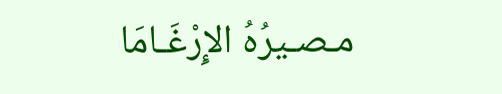مـصـيرُهُ الإِرْغَـامَا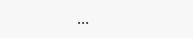...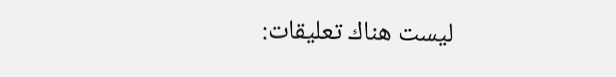ليست هناك تعليقات: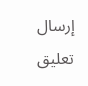إرسال تعليق